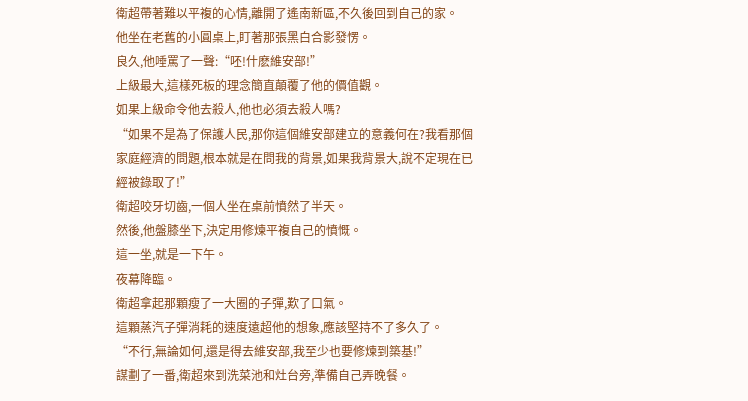衛超帶著難以平複的心情,離開了遙南新區,不久後回到自己的家。
他坐在老舊的小圓桌上,盯著那張黑白合影發愣。
良久,他唾罵了一聲:“呸!什麽維安部!”
上級最大,這樣死板的理念簡直顛覆了他的價值觀。
如果上級命令他去殺人,他也必須去殺人嗎?
“如果不是為了保護人民,那你這個維安部建立的意義何在?我看那個家庭經濟的問題,根本就是在問我的背景,如果我背景大,說不定現在已經被錄取了!”
衛超咬牙切齒,一個人坐在桌前憤然了半天。
然後,他盤膝坐下,決定用修煉平複自己的憤慨。
這一坐,就是一下午。
夜幕降臨。
衛超拿起那顆瘦了一大圈的子彈,歎了口氣。
這顆蒸汽子彈消耗的速度遠超他的想象,應該堅持不了多久了。
“不行,無論如何,還是得去維安部,我至少也要修煉到築基!”
謀劃了一番,衛超來到洗菜池和灶台旁,準備自己弄晚餐。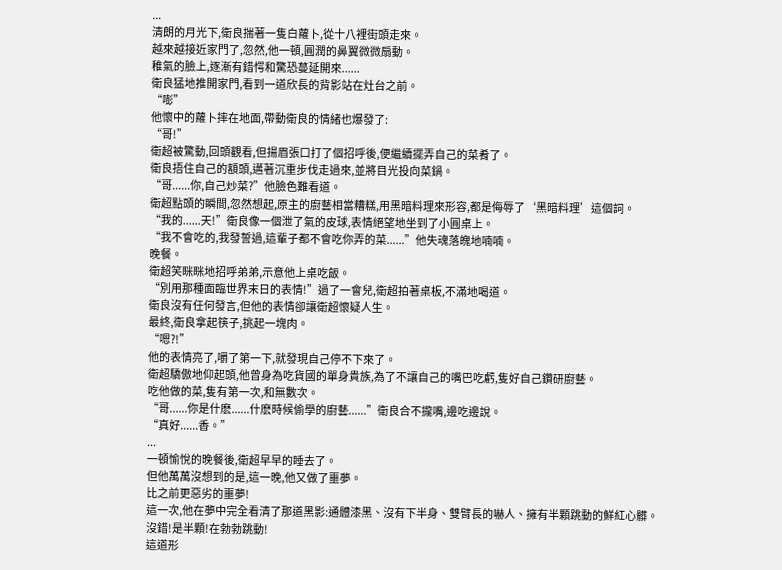...
清朗的月光下,衛良揣著一隻白蘿卜,從十八裡街頭走來。
越來越接近家門了,忽然,他一頓,圓潤的鼻翼微微扇動。
稚氣的臉上,逐漸有錯愕和驚恐蔓延開來......
衛良猛地推開家門,看到一道欣長的背影站在灶台之前。
“嘭”
他懷中的蘿卜摔在地面,帶動衛良的情緒也爆發了:
“哥!”
衛超被驚動,回頭觀看,但揚眉張口打了個招呼後,便繼續擺弄自己的菜肴了。
衛良捂住自己的額頭,邁著沉重步伐走過來,並將目光投向菜鍋。
“哥......你,自己炒菜?”他臉色難看道。
衛超點頭的瞬間,忽然想起,原主的廚藝相當糟糕,用黑暗料理來形容,都是侮辱了‘黑暗料理’這個詞。
“我的......天!”衛良像一個泄了氣的皮球,表情絕望地坐到了小圓桌上。
“我不會吃的,我發誓過,這輩子都不會吃你弄的菜......”他失魂落魄地喃喃。
晚餐。
衛超笑眯眯地招呼弟弟,示意他上桌吃飯。
“別用那種面臨世界末日的表情!”過了一會兒,衛超拍著桌板,不滿地喝道。
衛良沒有任何發言,但他的表情卻讓衛超懷疑人生。
最終,衛良拿起筷子,挑起一塊肉。
“嗯?!”
他的表情亮了,嚼了第一下,就發現自己停不下來了。
衛超驕傲地仰起頭,他曾身為吃貨國的單身貴族,為了不讓自己的嘴巴吃虧,隻好自己鑽研廚藝。
吃他做的菜,隻有第一次,和無數次。
“哥......你是什麽......什麽時候偷學的廚藝......”衛良合不攏嘴,邊吃邊說。
“真好......香。”
...
一頓愉悅的晚餐後,衛超早早的睡去了。
但他萬萬沒想到的是,這一晚,他又做了噩夢。
比之前更惡劣的噩夢!
這一次,他在夢中完全看清了那道黑影:通體漆黑、沒有下半身、雙臂長的嚇人、擁有半顆跳動的鮮紅心髒。
沒錯!是半顆!在勃勃跳動!
這道形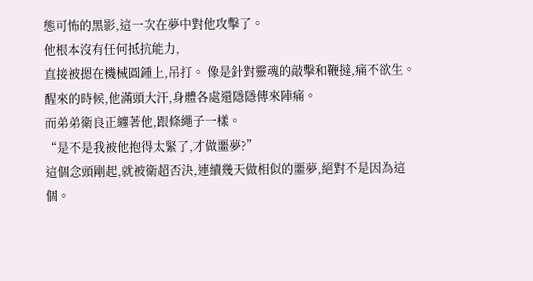態可怖的黑影,這一次在夢中對他攻擊了。
他根本沒有任何抵抗能力,
直接被摁在機械圓鍾上,吊打。 像是針對靈魂的敲擊和鞭撻,痛不欲生。
醒來的時候,他滿頭大汗,身體各處還隱隱傳來陣痛。
而弟弟衛良正纏著他,跟條繩子一樣。
“是不是我被他抱得太緊了,才做噩夢?”
這個念頭剛起,就被衛超否決,連續幾天做相似的噩夢,絕對不是因為這個。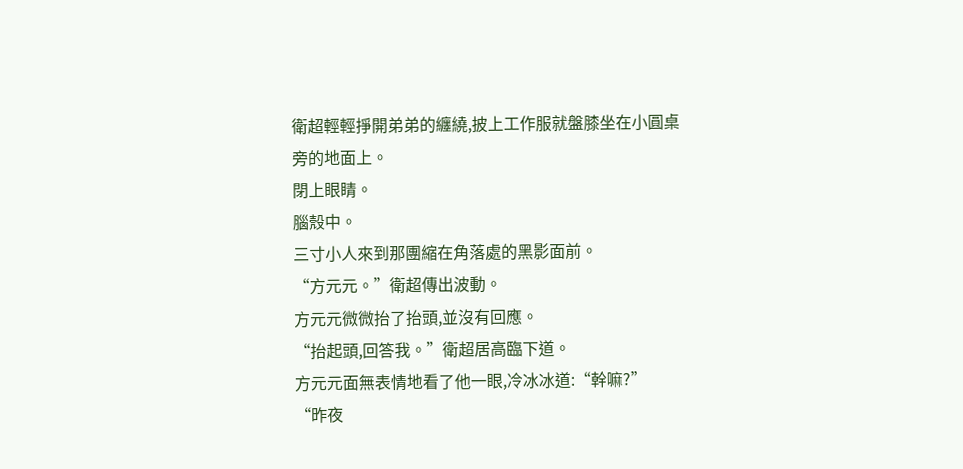衛超輕輕掙開弟弟的纏繞,披上工作服就盤膝坐在小圓桌旁的地面上。
閉上眼睛。
腦殼中。
三寸小人來到那團縮在角落處的黑影面前。
“方元元。”衛超傳出波動。
方元元微微抬了抬頭,並沒有回應。
“抬起頭,回答我。”衛超居高臨下道。
方元元面無表情地看了他一眼,冷冰冰道:“幹嘛?”
“昨夜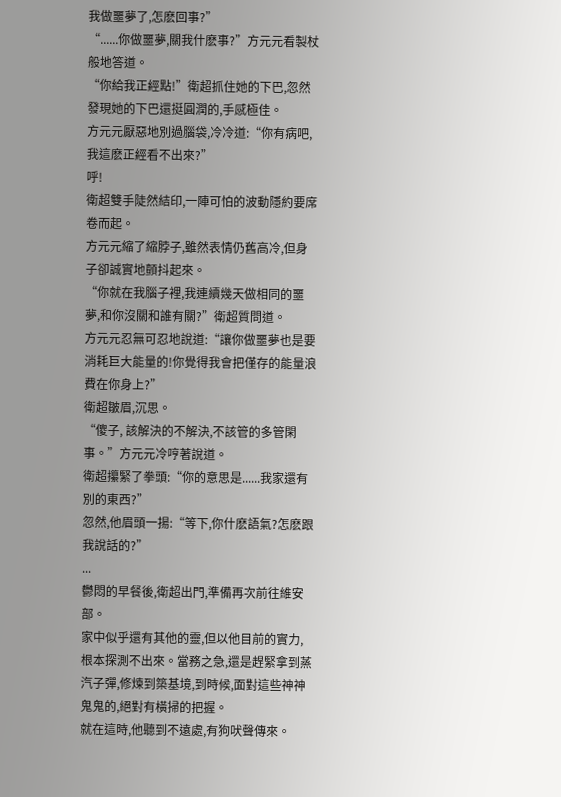我做噩夢了,怎麽回事?”
“......你做噩夢,關我什麽事?”方元元看製杖般地答道。
“你給我正經點!”衛超抓住她的下巴,忽然發現她的下巴還挺圓潤的,手感極佳。
方元元厭惡地別過腦袋,冷冷道:“你有病吧,我這麽正經看不出來?”
呼!
衛超雙手陡然結印,一陣可怕的波動隱約要席卷而起。
方元元縮了縮脖子,雖然表情仍舊高冷,但身子卻誠實地顫抖起來。
“你就在我腦子裡,我連續幾天做相同的噩夢,和你沒關和誰有關?”衛超質問道。
方元元忍無可忍地說道:“讓你做噩夢也是要消耗巨大能量的!你覺得我會把僅存的能量浪費在你身上?”
衛超皺眉,沉思。
“傻子, 該解決的不解決,不該管的多管閑事。”方元元冷哼著說道。
衛超攥緊了拳頭:“你的意思是......我家還有別的東西?”
忽然,他眉頭一揚:“等下,你什麽語氣?怎麽跟我說話的?”
...
鬱悶的早餐後,衛超出門,準備再次前往維安部。
家中似乎還有其他的靈,但以他目前的實力,根本探測不出來。當務之急,還是趕緊拿到蒸汽子彈,修煉到築基境,到時候,面對這些神神鬼鬼的,絕對有橫掃的把握。
就在這時,他聽到不遠處,有狗吠聲傳來。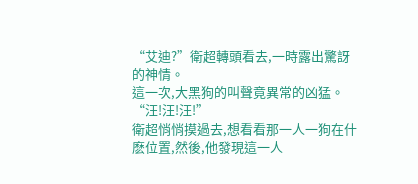“艾迪?”衛超轉頭看去,一時露出驚訝的神情。
這一次,大黑狗的叫聲竟異常的凶猛。
“汪!汪!汪!”
衛超悄悄摸過去,想看看那一人一狗在什麽位置,然後,他發現這一人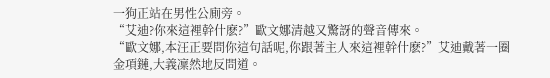一狗正站在男性公廁旁。
“艾迪?你來這裡幹什麽?”歐文娜清越又驚訝的聲音傳來。
“歐文娜,本汪正要問你這句話呢,你跟著主人來這裡幹什麽?”艾迪戴著一圈金項鏈,大義凜然地反問道。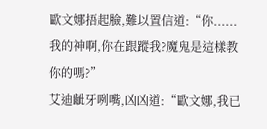歐文娜捂起臉,難以置信道:“你......我的神啊,你在跟蹤我?魔鬼是這樣教你的嗎?”
艾迪齜牙咧嘴,凶凶道:“歐文娜,我已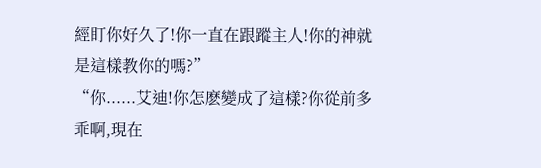經盯你好久了!你一直在跟蹤主人!你的神就是這樣教你的嗎?”
“你......艾迪!你怎麽變成了這樣?你從前多乖啊,現在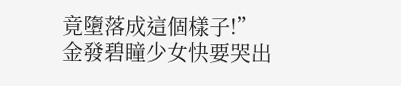竟墮落成這個樣子!”
金發碧瞳少女快要哭出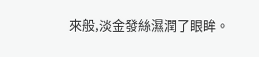來般,淡金發絲濕潤了眼眸。